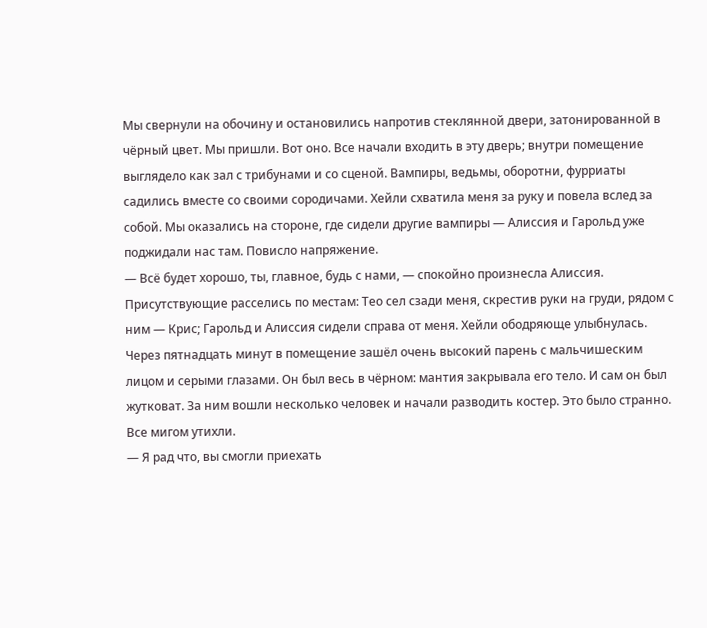Мы свернули на обочину и остановились напротив стеклянной двери, затонированной в чёрный цвет. Мы пришли. Вот оно. Все начали входить в эту дверь; внутри помещение выглядело как зал с трибунами и со сценой. Вампиры, ведьмы, оборотни, фурриаты садились вместе со своими сородичами. Хейли схватила меня за руку и повела вслед за собой. Мы оказались на стороне, где сидели другие вампиры — Алиссия и Гарольд уже поджидали нас там. Повисло напряжение.
— Всё будет хорошо, ты, главное, будь с нами, — спокойно произнесла Алиссия.
Присутствующие расселись по местам: Тео сел сзади меня, скрестив руки на груди, рядом с ним — Крис; Гарольд и Алиссия сидели справа от меня. Хейли ободряюще улыбнулась.
Через пятнадцать минут в помещение зашёл очень высокий парень с мальчишеским лицом и серыми глазами. Он был весь в чёрном: мантия закрывала его тело. И сам он был жутковат. За ним вошли несколько человек и начали разводить костер. Это было странно. Все мигом утихли.
— Я рад что, вы смогли приехать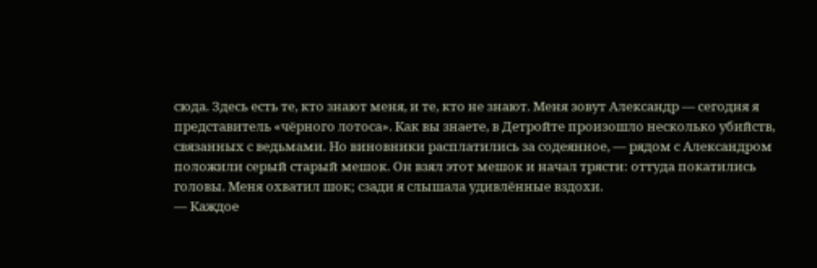сюда. Здесь есть те, кто знают меня, и те, кто не знают. Меня зовут Александр — сегодня я представитель «чёрного лотоса». Как вы знаете, в Детройте произошло несколько убийств, связанных с ведьмами. Но виновники расплатились за содеянное, — рядом с Александром положили серый старый мешок. Он взял этот мешок и начал трясти: оттуда покатились головы. Меня охватил шок; сзади я слышала удивлённые вздохи.
— Каждое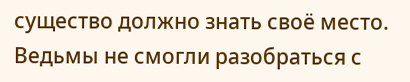существо должно знать своё место. Ведьмы не смогли разобраться с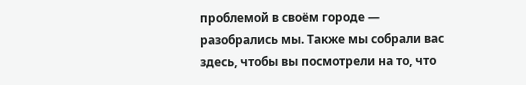проблемой в своём городе — разобрались мы. Также мы собрали вас здесь, чтобы вы посмотрели на то, что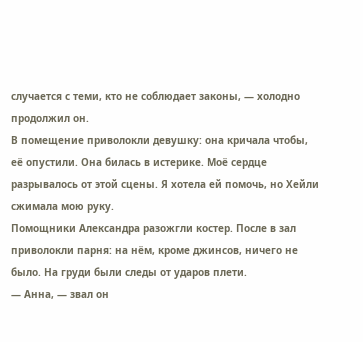случается с теми, кто не соблюдает законы, — холодно продолжил он.
В помещение приволокли девушку: она кричала чтобы, её опустили. Она билась в истерике. Моё сердце разрывалось от этой сцены. Я хотела ей помочь, но Хейли сжимала мою руку.
Помощники Александра разожгли костер. После в зал приволокли парня: на нём, кроме джинсов, ничего не было. На груди были следы от ударов плети.
— Анна, — звал он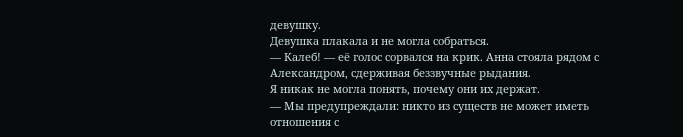девушку.
Девушка плакала и не могла собраться.
— Калеб! — её голос сорвался на крик. Анна стояла рядом с Александром, сдерживая беззвучные рыдания.
Я никак не могла понять, почему они их держат.
— Мы предупреждали: никто из существ не может иметь отношения с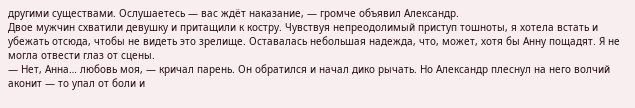другими существами. Ослушаетесь — вас ждёт наказание, — громче объявил Александр.
Двое мужчин схватили девушку и притащили к костру. Чувствуя непреодолимый приступ тошноты, я хотела встать и убежать отсюда, чтобы не видеть это зрелище. Оставалась небольшая надежда, что, может, хотя бы Анну пощадят. Я не могла отвести глаз от сцены.
— Нет, Анна… любовь моя, — кричал парень. Он обратился и начал дико рычать. Но Александр плеснул на него волчий аконит — то упал от боли и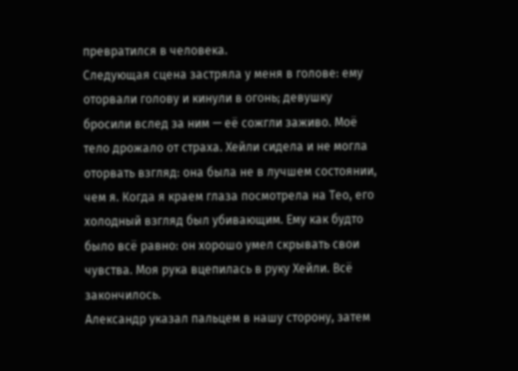превратился в человека.
Следующая сцена застряла у меня в голове: ему оторвали голову и кинули в огонь; девушку бросили вслед за ним — её сожгли заживо. Моё тело дрожало от страха. Хейли сидела и не могла оторвать взгляд: она была не в лучшем состоянии, чем я. Когда я краем глаза посмотрела на Тео, его холодный взгляд был убивающим. Ему как будто было всё равно: он хорошо умел скрывать свои чувства. Моя рука вцепилась в руку Хейли. Всё закончилось.
Александр указал пальцем в нашу сторону, затем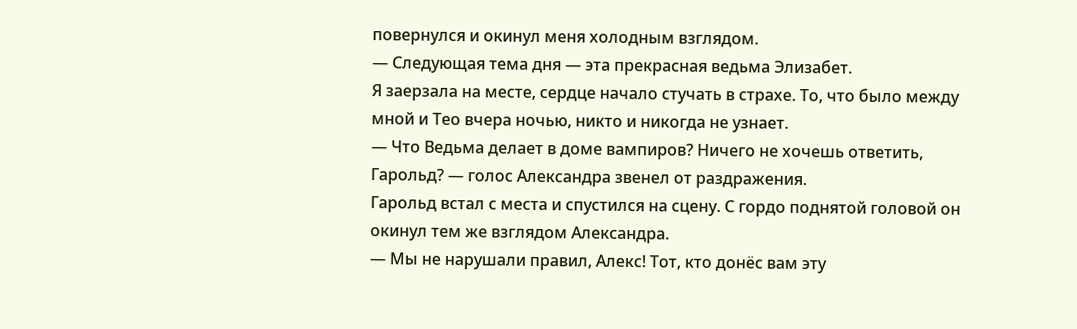повернулся и окинул меня холодным взглядом.
— Следующая тема дня — эта прекрасная ведьма Элизабет.
Я заерзала на месте, сердце начало стучать в страхе. То, что было между мной и Тео вчера ночью, никто и никогда не узнает.
— Что Ведьма делает в доме вампиров? Ничего не хочешь ответить, Гарольд? — голос Александра звенел от раздражения.
Гарольд встал с места и спустился на сцену. С гордо поднятой головой он окинул тем же взглядом Александра.
— Мы не нарушали правил, Алекс! Тот, кто донёс вам эту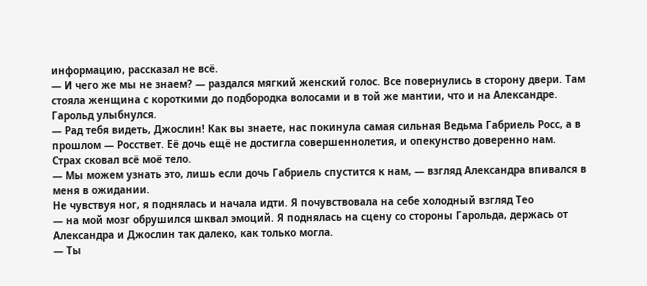информацию, рассказал не всё.
— И чего же мы не знаем? — раздался мягкий женский голос. Все повернулись в сторону двери. Там стояла женщина с короткими до подбородка волосами и в той же мантии, что и на Александре. Гарольд улыбнулся.
— Рад тебя видеть, Джослин! Как вы знаете, нас покинула самая сильная Ведьма Габриель Росс, а в прошлом — Росствет. Её дочь ещё не достигла совершеннолетия, и опекунство доверенно нам.
Страх сковал всё моё тело.
— Мы можем узнать это, лишь если дочь Габриель спустится к нам, — взгляд Александра впивался в меня в ожидании.
Не чувствуя ног, я поднялась и начала идти. Я почувствовала на себе холодный взгляд Тео
— на мой мозг обрушился шквал эмоций. Я поднялась на сцену со стороны Гарольда, держась от Александра и Джослин так далеко, как только могла.
— Ты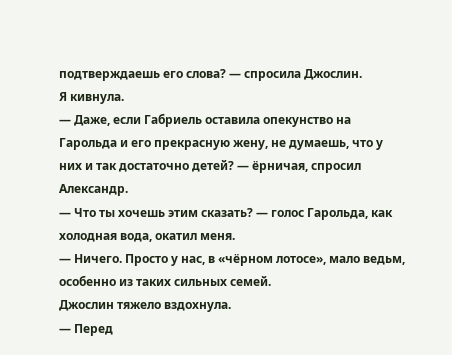подтверждаешь его слова? — спросила Джослин.
Я кивнула.
— Даже, если Габриель оставила опекунство на Гарольда и его прекрасную жену, не думаешь, что у них и так достаточно детей? — ёрничая, спросил Александр.
— Что ты хочешь этим сказать? — голос Гарольда, как холодная вода, окатил меня.
— Ничего. Просто у нас, в «чёрном лотосе», мало ведьм, особенно из таких сильных семей.
Джослин тяжело вздохнула.
— Перед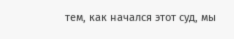тем, как начался этот суд, мы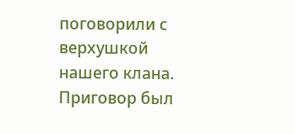поговорили с верхушкой нашего клана. Приговор был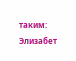таким: Элизабет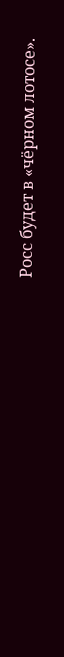Росс будет в «чёрном лотосе».